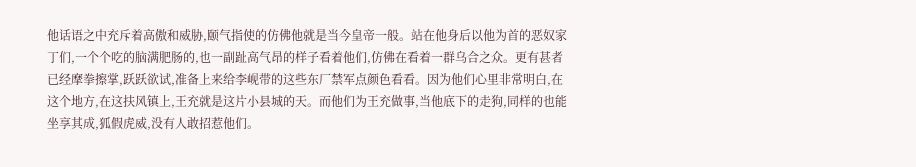他话语之中充斥着高傲和威胁,颐气指使的仿佛他就是当今皇帝一般。站在他身后以他为首的恶奴家丁们,一个个吃的脑满肥肠的,也一副趾高气昂的样子看着他们,仿佛在看着一群乌合之众。更有甚者已经摩拳擦掌,跃跃欲试,准备上来给李岘带的这些东厂禁军点颜色看看。因为他们心里非常明白,在这个地方,在这扶风镇上,王充就是这片小县城的天。而他们为王充做事,当他底下的走狗,同样的也能坐享其成,狐假虎威,没有人敢招惹他们。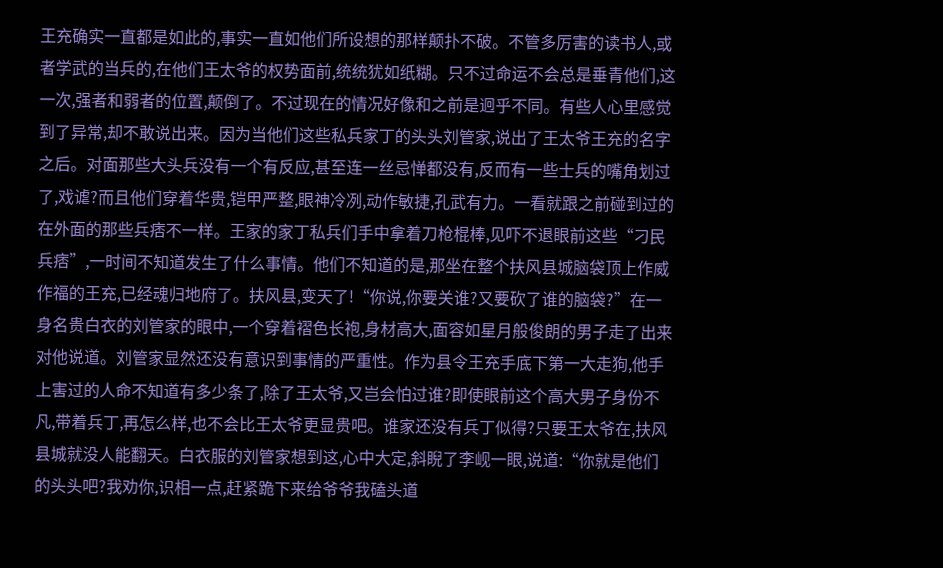王充确实一直都是如此的,事实一直如他们所设想的那样颠扑不破。不管多厉害的读书人,或者学武的当兵的,在他们王太爷的权势面前,统统犹如纸糊。只不过命运不会总是垂青他们,这一次,强者和弱者的位置,颠倒了。不过现在的情况好像和之前是迥乎不同。有些人心里感觉到了异常,却不敢说出来。因为当他们这些私兵家丁的头头刘管家,说出了王太爷王充的名字之后。对面那些大头兵没有一个有反应,甚至连一丝忌惮都没有,反而有一些士兵的嘴角划过了,戏谑?而且他们穿着华贵,铠甲严整,眼神冷冽,动作敏捷,孔武有力。一看就跟之前碰到过的在外面的那些兵痞不一样。王家的家丁私兵们手中拿着刀枪棍棒,见吓不退眼前这些“刁民兵痞”,一时间不知道发生了什么事情。他们不知道的是,那坐在整个扶风县城脑袋顶上作威作福的王充,已经魂归地府了。扶风县,变天了!“你说,你要关谁?又要砍了谁的脑袋?”在一身名贵白衣的刘管家的眼中,一个穿着褶色长袍,身材高大,面容如星月般俊朗的男子走了出来对他说道。刘管家显然还没有意识到事情的严重性。作为县令王充手底下第一大走狗,他手上害过的人命不知道有多少条了,除了王太爷,又岂会怕过谁?即使眼前这个高大男子身份不凡,带着兵丁,再怎么样,也不会比王太爷更显贵吧。谁家还没有兵丁似得?只要王太爷在,扶风县城就没人能翻天。白衣服的刘管家想到这,心中大定,斜睨了李岘一眼,说道:“你就是他们的头头吧?我劝你,识相一点,赶紧跪下来给爷爷我磕头道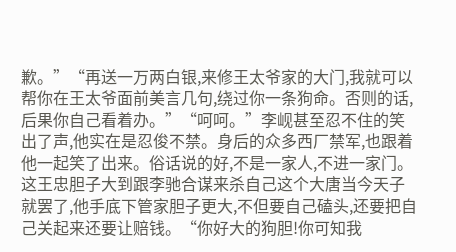歉。”“再送一万两白银,来修王太爷家的大门,我就可以帮你在王太爷面前美言几句,绕过你一条狗命。否则的话,后果你自己看着办。”“呵呵。”李岘甚至忍不住的笑出了声,他实在是忍俊不禁。身后的众多西厂禁军,也跟着他一起笑了出来。俗话说的好,不是一家人,不进一家门。这王忠胆子大到跟李驰合谋来杀自己这个大唐当今天子就罢了,他手底下管家胆子更大,不但要自己磕头,还要把自己关起来还要让赔钱。“你好大的狗胆!你可知我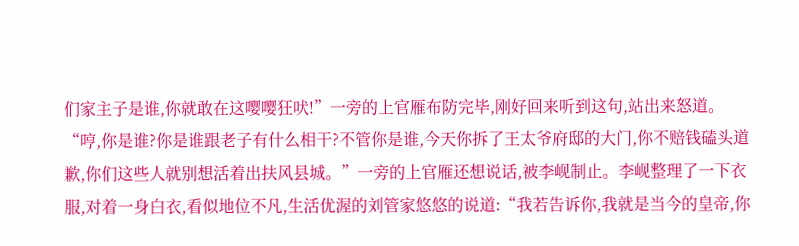们家主子是谁,你就敢在这嘤嘤狂吠!”一旁的上官雁布防完毕,刚好回来听到这句,站出来怒道。“哼,你是谁?你是谁跟老子有什么相干?不管你是谁,今天你拆了王太爷府邸的大门,你不赔钱磕头道歉,你们这些人就别想活着出扶风县城。”一旁的上官雁还想说话,被李岘制止。李岘整理了一下衣服,对着一身白衣,看似地位不凡,生活优渥的刘管家悠悠的说道:“我若告诉你,我就是当今的皇帝,你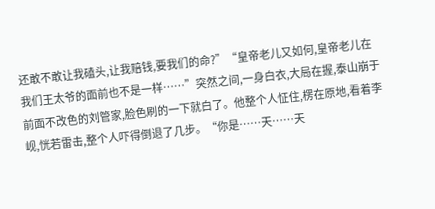还敢不敢让我磕头,让我赔钱,要我们的命?”“皇帝老儿又如何,皇帝老儿在我们王太爷的面前也不是一样……”突然之间,一身白衣,大局在握,泰山崩于前面不改色的刘管家,脸色刷的一下就白了。他整个人怔住,楞在原地,看着李岘,恍若雷击,整个人吓得倒退了几步。“你是……天……天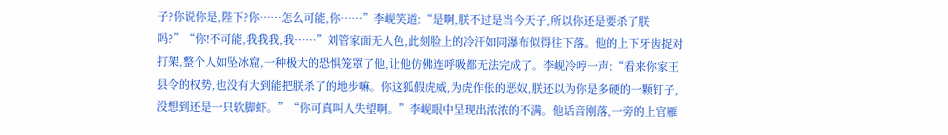子?你说你是,陛下?你……怎么可能,你……”李岘笑道:“是啊,朕不过是当今天子,所以你还是要杀了朕吗?”“你!不可能,我我我,我……”刘管家面无人色,此刻脸上的冷汗如同瀑布似得往下落。他的上下牙齿捉对打架,整个人如坠冰窟,一种极大的恐惧笼罩了他,让他仿佛连呼吸都无法完成了。李岘冷哼一声:“看来你家王县令的权势,也没有大到能把朕杀了的地步嘛。你这狐假虎威,为虎作伥的恶奴,朕还以为你是多硬的一颗钉子,没想到还是一只软脚虾。”“你可真叫人失望啊。”李岘眼中呈现出浓浓的不满。他话音刚落,一旁的上官雁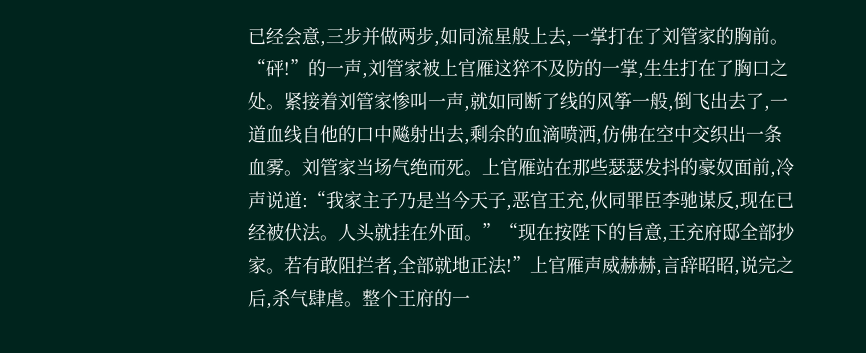已经会意,三步并做两步,如同流星般上去,一掌打在了刘管家的胸前。“砰!”的一声,刘管家被上官雁这猝不及防的一掌,生生打在了胸口之处。紧接着刘管家惨叫一声,就如同断了线的风筝一般,倒飞出去了,一道血线自他的口中飚射出去,剩余的血滴喷洒,仿佛在空中交织出一条血雾。刘管家当场气绝而死。上官雁站在那些瑟瑟发抖的豪奴面前,冷声说道:“我家主子乃是当今天子,恶官王充,伙同罪臣李驰谋反,现在已经被伏法。人头就挂在外面。”“现在按陛下的旨意,王充府邸全部抄家。若有敢阻拦者,全部就地正法!”上官雁声威赫赫,言辞昭昭,说完之后,杀气肆虐。整个王府的一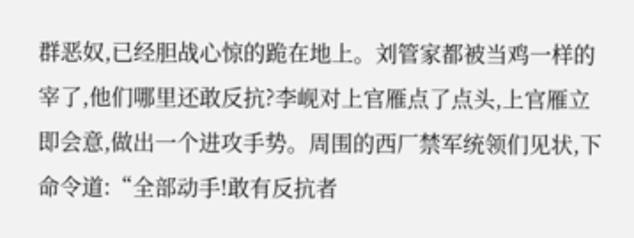群恶奴,已经胆战心惊的跪在地上。刘管家都被当鸡一样的宰了,他们哪里还敢反抗?李岘对上官雁点了点头,上官雁立即会意,做出一个进攻手势。周围的西厂禁军统领们见状,下命令道:“全部动手!敢有反抗者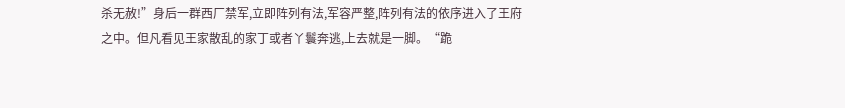杀无赦!”身后一群西厂禁军,立即阵列有法,军容严整,阵列有法的依序进入了王府之中。但凡看见王家散乱的家丁或者丫鬟奔逃,上去就是一脚。“跪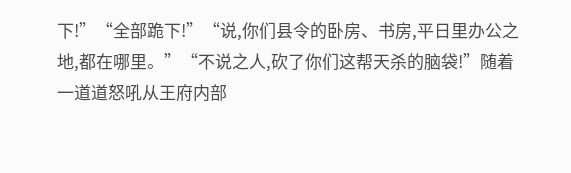下!”“全部跪下!”“说,你们县令的卧房、书房,平日里办公之地,都在哪里。”“不说之人,砍了你们这帮天杀的脑袋!”随着一道道怒吼从王府内部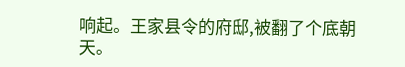响起。王家县令的府邸,被翻了个底朝天。